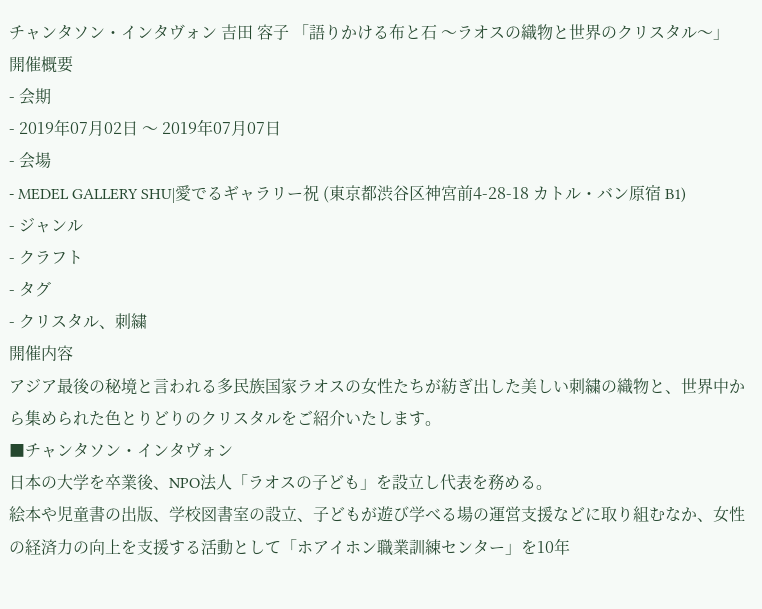チャンタソン・インタヴォン 吉田 容子 「語りかける布と石 〜ラオスの織物と世界のクリスタル〜」
開催概要
- 会期
- 2019年07月02日 〜 2019年07月07日
- 会場
- MEDEL GALLERY SHU|愛でるギャラリー祝 (東京都渋谷区神宮前4-28-18 カトル・バン原宿 B1)
- ジャンル
- クラフト
- タグ
- クリスタル、刺繍
開催内容
アジア最後の秘境と言われる多民族国家ラオスの女性たちが紡ぎ出した美しい刺繍の織物と、世界中から集められた色とりどりのクリスタルをご紹介いたします。
■チャンタソン・インタヴォン
日本の大学を卒業後、NPO法人「ラオスの子ども」を設立し代表を務める。
絵本や児童書の出版、学校図書室の設立、子どもが遊び学べる場の運営支援などに取り組むなか、女性の経済力の向上を支援する活動として「ホアイホン職業訓練センター」を10年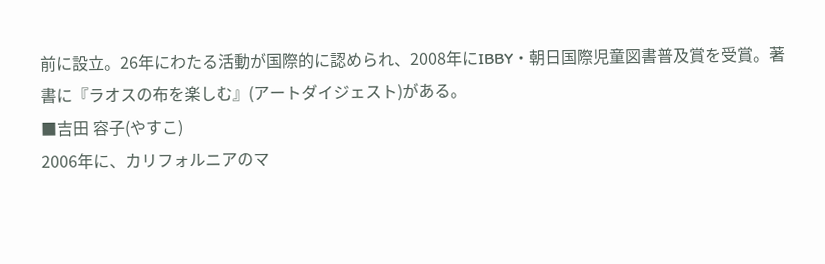前に設立。26年にわたる活動が国際的に認められ、2008年にIBBY・朝日国際児童図書普及賞を受賞。著書に『ラオスの布を楽しむ』(アートダイジェスト)がある。
■吉田 容子(やすこ)
2006年に、カリフォルニアのマ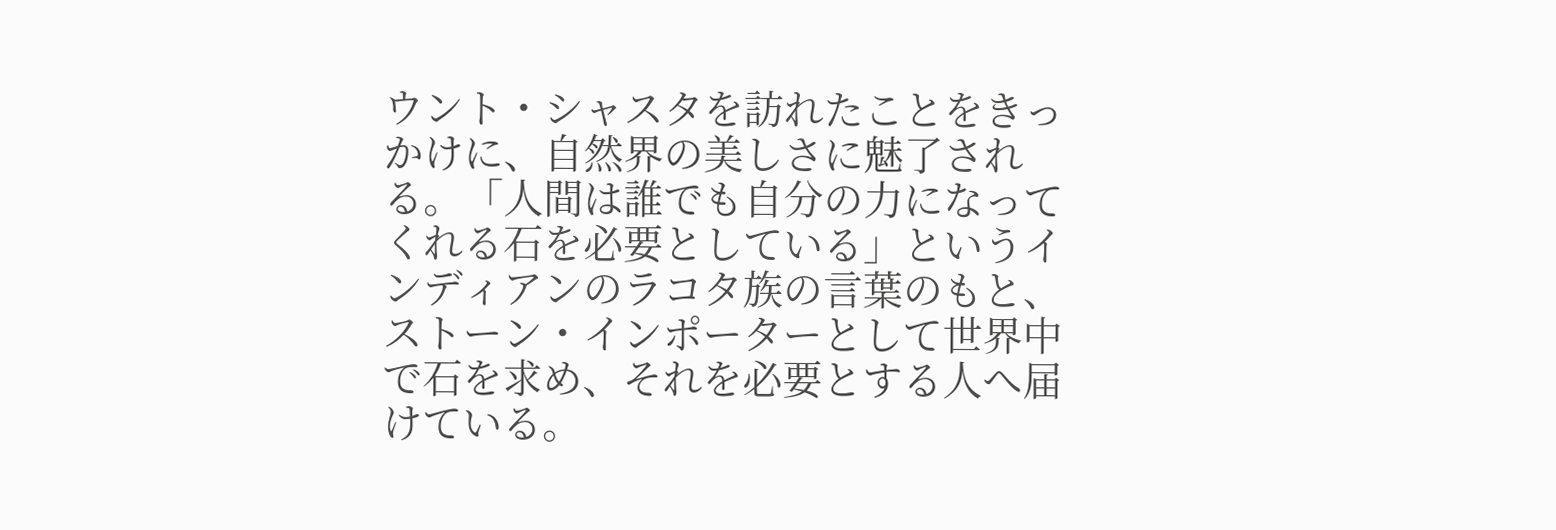ウント・シャスタを訪れたことをきっかけに、自然界の美しさに魅了される。「人間は誰でも自分の力になってくれる石を必要としている」というインディアンのラコタ族の言葉のもと、ストーン・インポーターとして世界中で石を求め、それを必要とする人へ届けている。